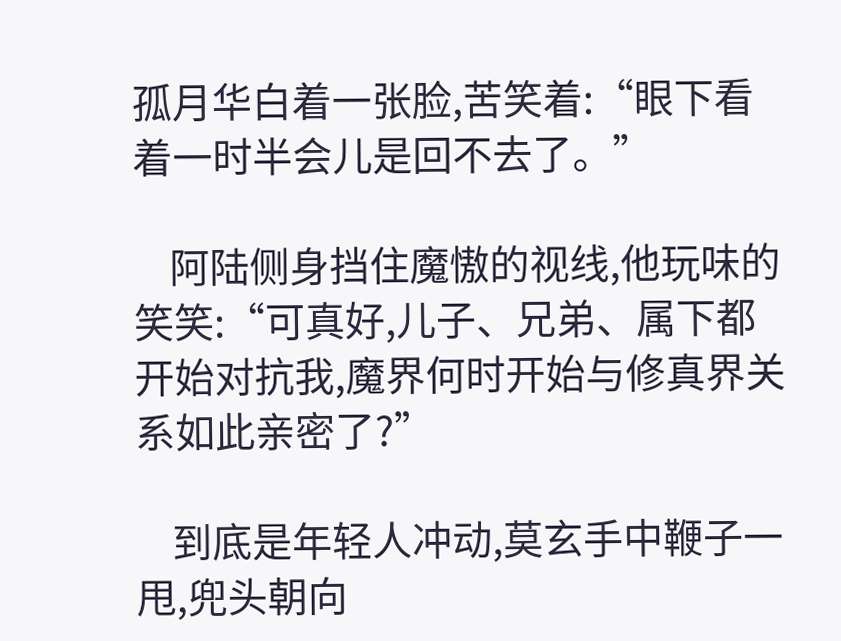孤月华白着一张脸,苦笑着:“眼下看着一时半会儿是回不去了。”

    阿陆侧身挡住魔慠的视线,他玩味的笑笑:“可真好,儿子、兄弟、属下都开始对抗我,魔界何时开始与修真界关系如此亲密了?”

    到底是年轻人冲动,莫玄手中鞭子一甩,兜头朝向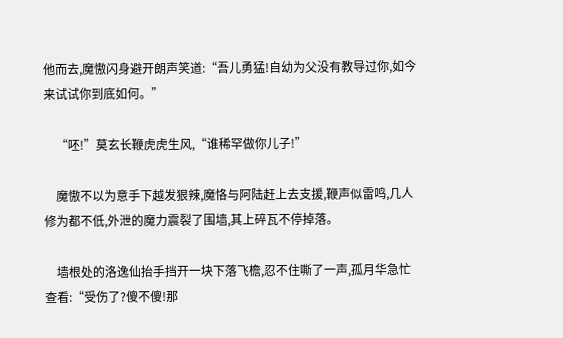他而去,魔慠闪身避开朗声笑道:“吾儿勇猛!自幼为父没有教导过你,如今来试试你到底如何。”

    “呸!”莫玄长鞭虎虎生风,“谁稀罕做你儿子!”

    魔慠不以为意手下越发狠辣,魔恪与阿陆赶上去支援,鞭声似雷鸣,几人修为都不低,外泄的魔力震裂了围墙,其上碎瓦不停掉落。

    墙根处的洛逸仙抬手挡开一块下落飞檐,忍不住嘶了一声,孤月华急忙查看:“受伤了?傻不傻!那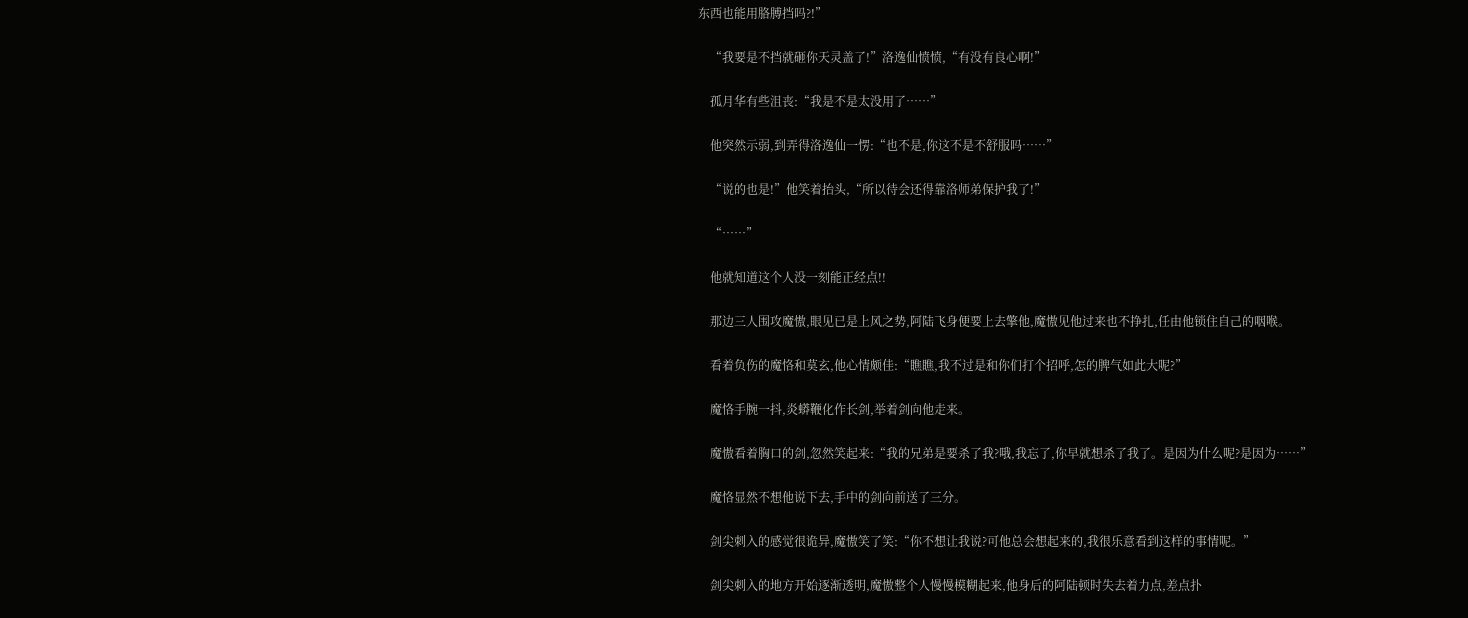东西也能用胳膊挡吗?!”

    “我要是不挡就砸你天灵盖了!”洛逸仙愤愤,“有没有良心啊!”

    孤月华有些沮丧:“我是不是太没用了……”

    他突然示弱,到弄得洛逸仙一愣:“也不是,你这不是不舒服吗……”

    “说的也是!”他笑着抬头,“所以待会还得靠洛师弟保护我了!”

    “……”

    他就知道这个人没一刻能正经点!!

    那边三人围攻魔慠,眼见已是上风之势,阿陆飞身便要上去擎他,魔慠见他过来也不挣扎,任由他锁住自己的咽喉。

    看着负伤的魔恪和莫玄,他心情颇佳:“瞧瞧,我不过是和你们打个招呼,怎的脾气如此大呢?”

    魔恪手腕一抖,炎蟒鞭化作长剑,举着剑向他走来。

    魔慠看着胸口的剑,忽然笑起来:“我的兄弟是要杀了我?哦,我忘了,你早就想杀了我了。是因为什么呢?是因为……”

    魔恪显然不想他说下去,手中的剑向前送了三分。

    剑尖刺入的感觉很诡异,魔慠笑了笑:“你不想让我说?可他总会想起来的,我很乐意看到这样的事情呢。”

    剑尖刺入的地方开始逐渐透明,魔慠整个人慢慢模糊起来,他身后的阿陆顿时失去着力点,差点扑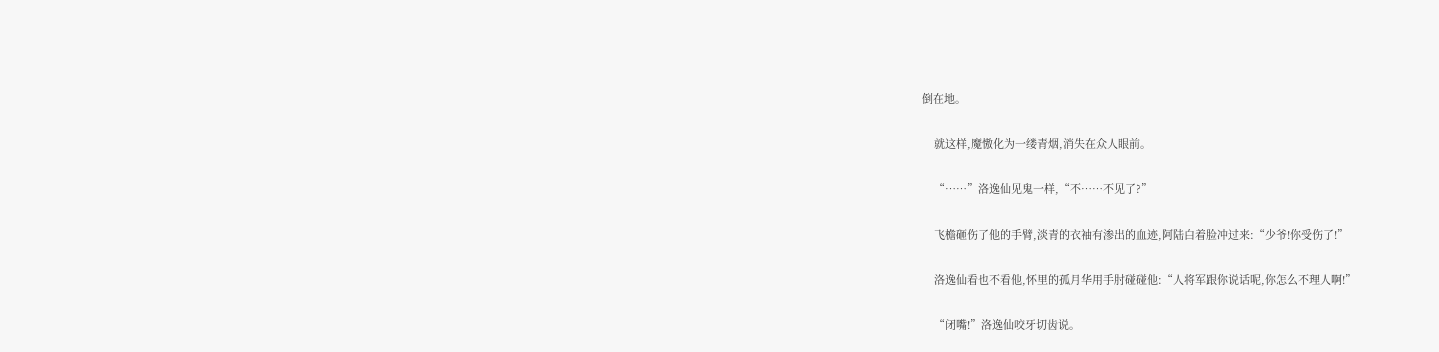倒在地。

    就这样,魔慠化为一缕青烟,消失在众人眼前。

    “……”洛逸仙见鬼一样,“不……不见了?”

    飞檐砸伤了他的手臂,淡青的衣袖有渗出的血迹,阿陆白着脸冲过来:“少爷!你受伤了!”

    洛逸仙看也不看他,怀里的孤月华用手肘碰碰他:“人将军跟你说话呢,你怎么不理人啊!”

    “闭嘴!”洛逸仙咬牙切齿说。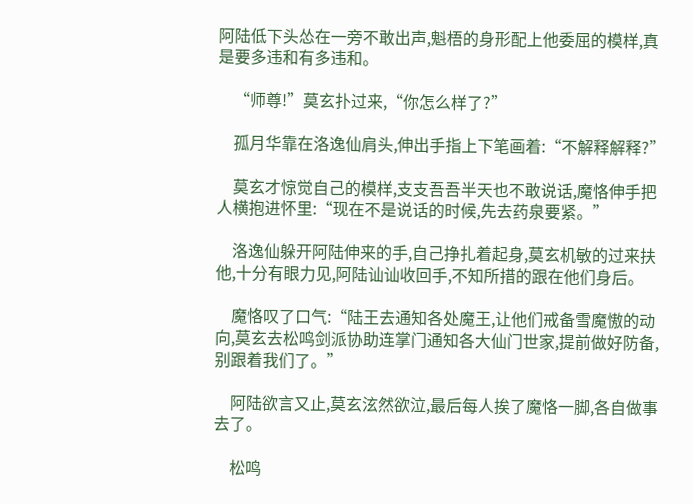阿陆低下头怂在一旁不敢出声,魁梧的身形配上他委屈的模样,真是要多违和有多违和。

    “师尊!”莫玄扑过来,“你怎么样了?”

    孤月华靠在洛逸仙肩头,伸出手指上下笔画着:“不解释解释?”

    莫玄才惊觉自己的模样,支支吾吾半天也不敢说话,魔恪伸手把人横抱进怀里:“现在不是说话的时候,先去药泉要紧。”

    洛逸仙躲开阿陆伸来的手,自己挣扎着起身,莫玄机敏的过来扶他,十分有眼力见,阿陆讪讪收回手,不知所措的跟在他们身后。

    魔恪叹了口气:“陆王去通知各处魔王,让他们戒备雪魔慠的动向,莫玄去松鸣剑派协助连掌门通知各大仙门世家,提前做好防备,别跟着我们了。”

    阿陆欲言又止,莫玄泫然欲泣,最后每人挨了魔恪一脚,各自做事去了。

    松鸣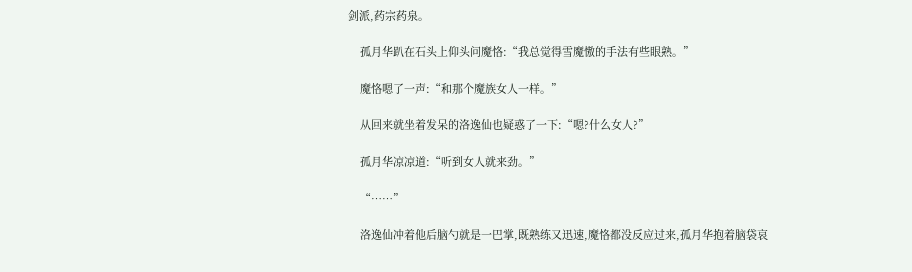剑派,药宗药泉。

    孤月华趴在石头上仰头问魔恪:“我总觉得雪魔慠的手法有些眼熟。”

    魔恪嗯了一声:“和那个魔族女人一样。”

    从回来就坐着发呆的洛逸仙也疑惑了一下:“嗯?什么女人?”

    孤月华凉凉道:“听到女人就来劲。”

    “……”

    洛逸仙冲着他后脑勺就是一巴掌,既熟练又迅速,魔恪都没反应过来,孤月华抱着脑袋哀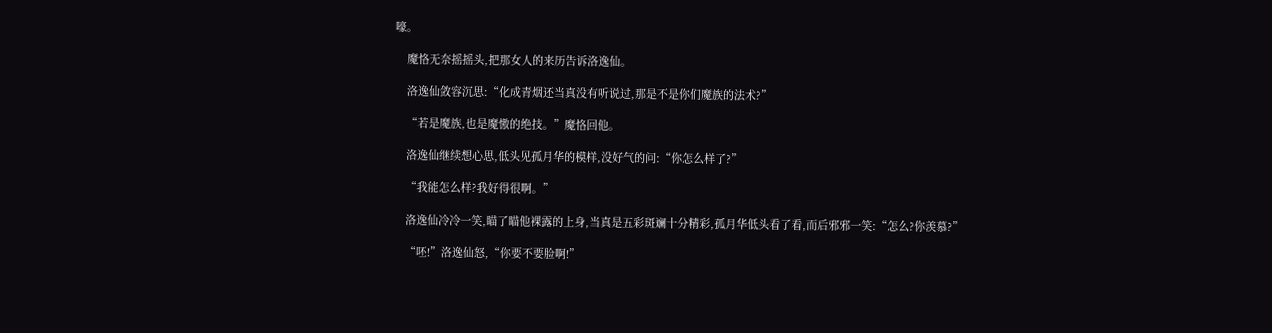嚎。

    魔恪无奈摇摇头,把那女人的来历告诉洛逸仙。

    洛逸仙敛容沉思:“化成青烟还当真没有听说过,那是不是你们魔族的法术?”

    “若是魔族,也是魔慠的绝技。”魔恪回他。

    洛逸仙继续想心思,低头见孤月华的模样,没好气的问:“你怎么样了?”

    “我能怎么样?我好得很啊。”

    洛逸仙冷冷一笑,瞄了瞄他裸露的上身,当真是五彩斑斓十分精彩,孤月华低头看了看,而后邪邪一笑:“怎么?你羡慕?”

    “呸!”洛逸仙怒,“你要不要脸啊!”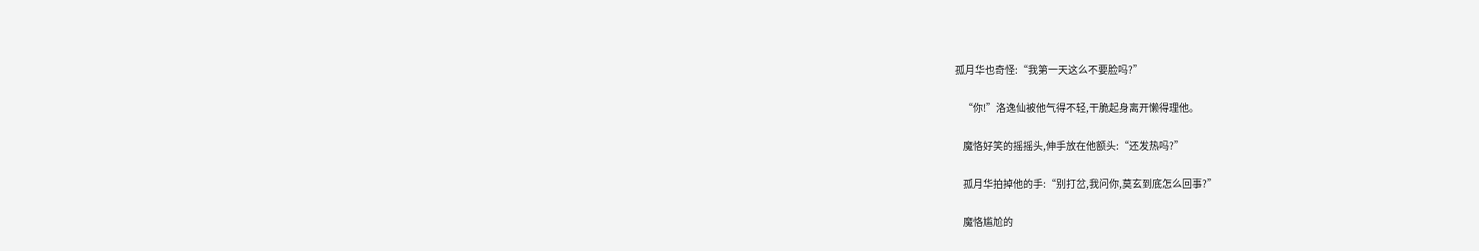孤月华也奇怪:“我第一天这么不要脸吗?”

    “你!”洛逸仙被他气得不轻,干脆起身离开懒得理他。

    魔恪好笑的摇摇头,伸手放在他额头:“还发热吗?”

    孤月华拍掉他的手:“别打岔,我问你,莫玄到底怎么回事?”

    魔恪尴尬的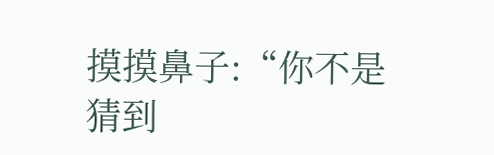摸摸鼻子:“你不是猜到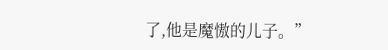了,他是魔慠的儿子。”